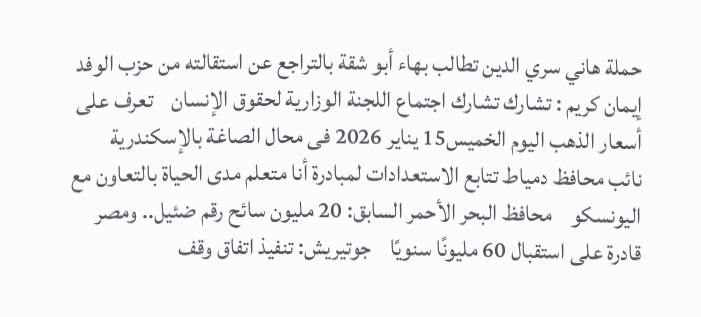حملة هاني سري الدين تطالب بهاء أبو شقة بالتراجع عن استقالته من حزب الوفد    إيمان كريم : تشارك تشارك اجتماع اللجنة الوزارية لحقوق الإنسان    تعرف على أسعار الذهب اليوم الخميس15 يناير 2026 فى محال الصاغة بالإسكندرية    نائب محافظ دمياط تتابع الاستعدادات لمبادرة أنا متعلم مدى الحياة بالتعاون مع اليونسكو    محافظ البحر الأحمر السابق: 20 مليون سائح رقم ضئيل.. ومصر قادرة على استقبال 60 مليونًا سنويًا    جوتيريش: تنفيذ اتفاق وقف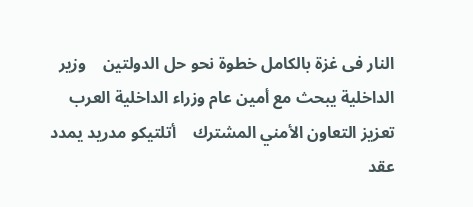النار فى غزة بالكامل خطوة نحو حل الدولتين    وزير الداخلية يبحث مع أمين عام وزراء الداخلية العرب تعزيز التعاون الأمني المشترك    أتلتيكو مدريد يمدد عقد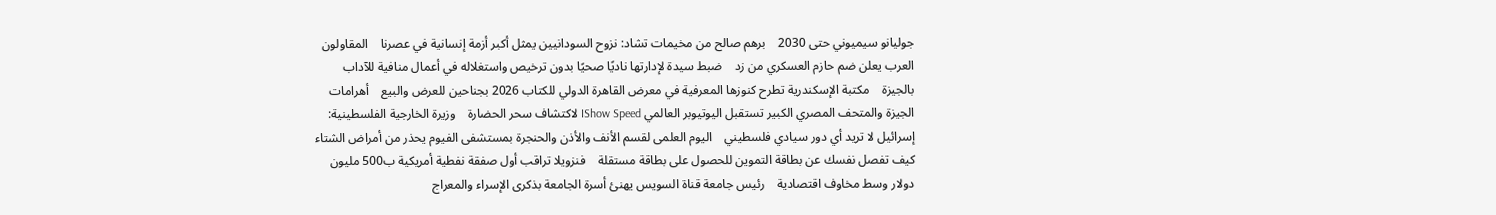جوليانو سيميوني حتى 2030    برهم صالح من مخيمات تشاد: نزوح السودانيين يمثل أكبر أزمة إنسانية في عصرنا    المقاولون العرب يعلن ضم حازم العسكري من زد    ضبط سيدة لإدارتها ناديًا صحيًا بدون ترخيص واستغلاله في أعمال منافية للآداب بالجيزة    مكتبة الإسكندرية تطرح كنوزها المعرفية في معرض القاهرة الدولي للكتاب 2026 بجناحين للعرض والبيع    أهرامات الجيزة والمتحف المصري الكبير تستقبل اليوتيوبر العالمي IShow Speed لاكتشاف سحر الحضارة    وزيرة الخارجية الفلسطينية: إسرائيل لا تريد أي دور سيادي فلسطيني    اليوم العلمى لقسم الأنف والأذن والحنجرة بمستشفى الفيوم يحذر من أمراض الشتاء    كيف تفصل نفسك عن بطاقة التموين للحصول على بطاقة مستقلة    فنزويلا تراقب أول صفقة نفطية أمريكية ب500 مليون دولار وسط مخاوف اقتصادية    رئيس جامعة قناة السويس يهنئ أسرة الجامعة بذكرى الإسراء والمعراج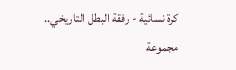كرة نسائية - رفقة البطل التاريخي.. مجموعة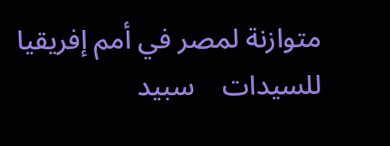متوازنة لمصر في أمم إفريقيا للسيدات    سبيد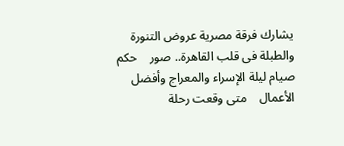يشارك فرقة مصرية عروض التنورة والطبلة فى قلب القاهرة.. صور    حكم صيام ليلة الإسراء والمعراج وأفضل الأعمال    متى وقعت رحلة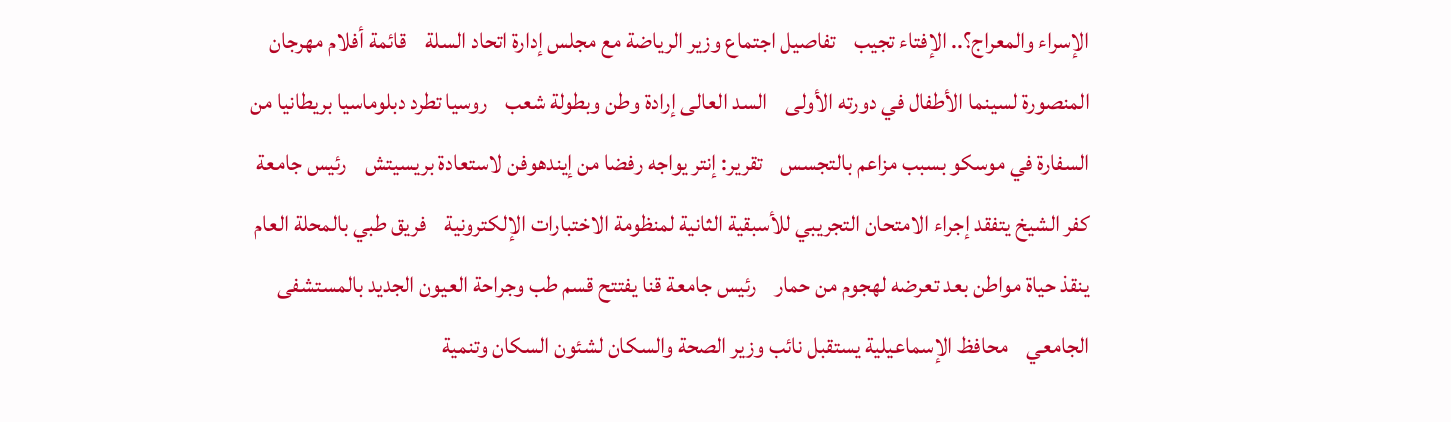الإسراء والمعراج؟.. الإفتاء تجيب    تفاصيل اجتماع وزير الرياضة مع مجلس إدارة اتحاد السلة    قائمة أفلام مهرجان المنصورة لسينما الأطفال في دورته الأولى    السد العالى إرادة وطن وبطولة شعب    روسيا تطرد دبلوماسيا بريطانيا من السفارة في موسكو بسبب مزاعم بالتجسس    تقرير: إنتر يواجه رفضا من إيندهوفن لاستعادة بريسيتش    رئيس جامعة كفر الشيخ يتفقد إجراء الامتحان التجريبي للأسبقية الثانية لمنظومة الاختبارات الإلكترونية    فريق طبي بالمحلة العام ينقذ حياة مواطن بعد تعرضه لهجوم من حمار    رئيس جامعة قنا يفتتح قسم طب وجراحة العيون الجديد بالمستشفى الجامعي    محافظ الإسماعيلية يستقبل نائب وزير الصحة والسكان لشئون السكان وتنمية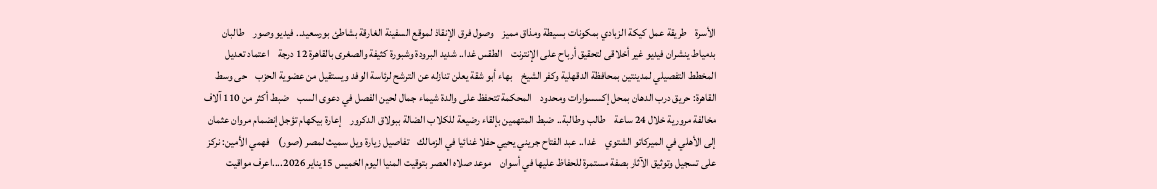الأسرة    طريقة عمل كيكة الزبادي بمكونات بسيطة ومذاق مميز    وصول فرق الإنقاذ لموقع السفينة الغارقة بشاطئ بورسعيد.. فيديو وصور    طالبان بدمياط ينشران فيديو غير أخلاقى لتحقيق أرباح على الإنترنت    الطقس غدا.. شديد البرودة وشبورة كثيفة والصغرى بالقاهرة 12 درجة    اعتماد تعديل المخطط التفصيلي لمدينتين بمحافظة الدقهلية وكفر الشيخ    بهاء أبو شقة يعلن تنازله عن الترشح لرئاسة الوفد ويستقيل من عضوية الحزب    حى وسط القاهرة: حريق درب الدهان بمحل إكسسوارات ومحدود    المحكمة تتحفظ على والدة شيماء جمال لحين الفصل في دعوى السب    ضبط أكثر من 110 آلاف مخالفة مرورية خلال 24 ساعة    طالب وطالبة.. ضبط المتهمين بإلقاء رضيعة للكلاب الضالة ببولاق الدكرور    إعارة بيكهام تؤجل إنضمام مروان عثمان إلى الأهلي في الميركاتو الشتوي    غدا.. عبد الفتاح جريني يحيي حفلا غنائيا في الزمالك    تفاصيل زيارة ويل سميث لمصر (صور)    فهمي الأمين: نركز على تسجيل وتوثيق الآثار بصفة مستمرة للحفاظ عليها في أسوان    موعد صلاه العصر بتوقيت المنيا اليوم الخميس 15يناير 2026....اعرف مواقيت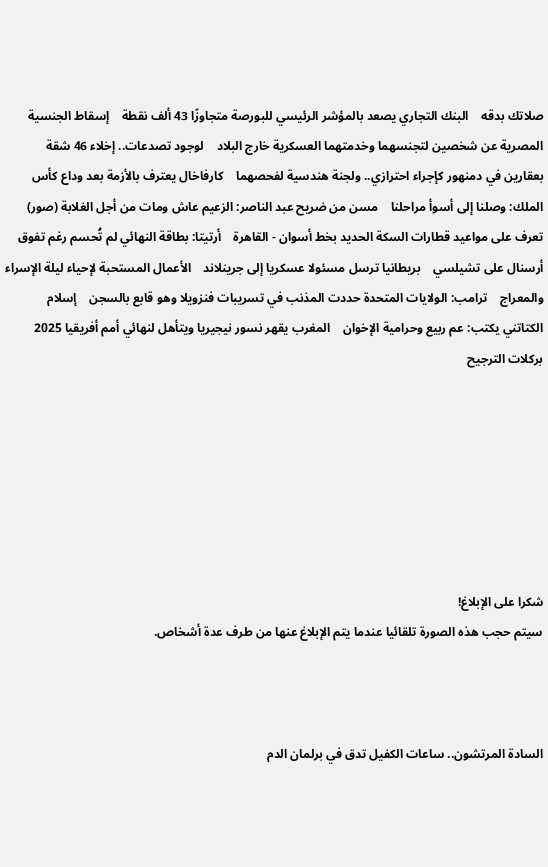صلاتك بدقه    البنك التجاري يصعد بالمؤشر الرئيسي للبورصة متجاوزًا 43 ألف نقطة    إسقاط الجنسية المصرية عن شخصين لتجنسهما وخدمتهما العسكرية خارج البلاد    لوجود تصدعات.. إخلاء 46 شقة بعقارين في دمنهور كإجراء احترازي.. ولجنة هندسية لفحصهما    كارفاخال يعترف بالأزمة بعد وداع كأس الملك: وصلنا إلى أسوأ مراحلنا    مسن من ضريح عبد الناصر: الزعيم عاش ومات من أجل الغلابة (صور)    تعرف على مواعيد قطارات السكة الحديد بخط أسوان - القاهرة    أرتيتا: بطاقة النهائي لم تُحسم رغم تفوق أرسنال على تشيلسي    بريطانيا ترسل مسئولا عسكريا إلى جرينلاند    الأعمال المستحبة لإحياء ليلة الإسراء والمعراج    ترامب: الولايات المتحدة حددت المذنب في تسريبات فنزويلا وهو قابع بالسجن    إسلام الكتاتني يكتب: عم ربيع وحرامية الإخوان    المغرب يقهر نسور نيجيريا ويتأهل لنهائي أمم أفريقيا 2025 بركلات الترجيح







شكرا على الإبلاغ!
سيتم حجب هذه الصورة تلقائيا عندما يتم الإبلاغ عنها من طرف عدة أشخاص.



السادة المرتشون.. ساعات الكفيل تدق في برلمان الدم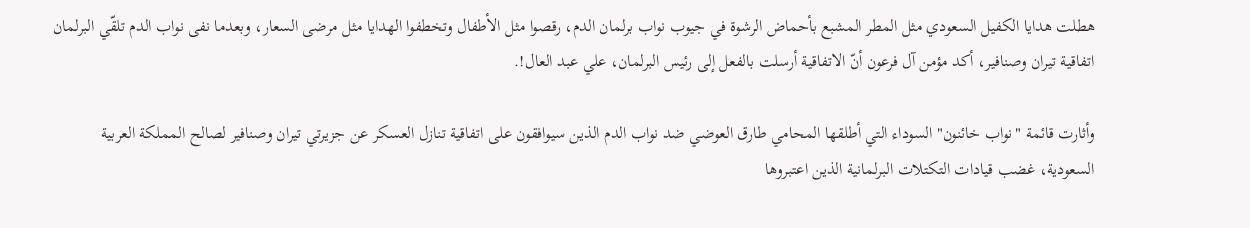هطلت هدايا الكفيل السعودي مثل المطر المشبع بأحماض الرشوة في جيوب نواب برلمان الدم، رقصوا مثل الأطفال وتخطفوا الهدايا مثل مرضى السعار، وبعدما نفى نواب الدم تلقّي البرلمان اتفاقية تيران وصنافير، أكد مؤمن آل فرعون أنّ الاتفاقية أرسلت بالفعل إلى رئيس البرلمان، علي عبد العال!.

وأثارت قائمة "نواب خائنون" السوداء التي أطلقها المحامي طارق العوضي ضد نواب الدم الذين سيوافقون على اتفاقية تنازل العسكر عن جزيرتي تيران وصنافير لصالح المملكة العربية السعودية، غضب قيادات التكتلات البرلمانية الذين اعتبروها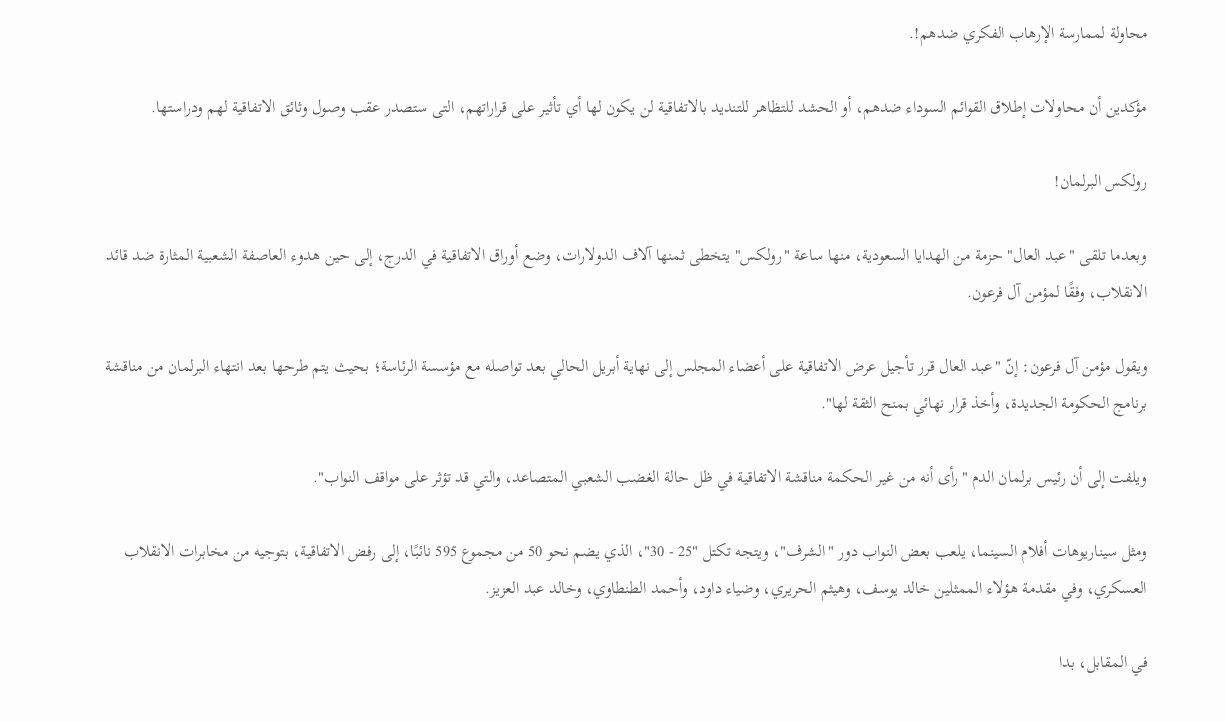محاولة لممارسة الإرهاب الفكري ضدهم!.

مؤكدين أن محاولات إطلاق القوائم السوداء ضدهم، أو الحشد للتظاهر للتنديد بالاتفاقية لن يكون لها أي تأثير على قراراتهم، التى ستصدر عقب وصول وثائق الاتفاقية لهم ودراستها.

رولكس البرلمان!

وبعدما تلقى "عبد العال" حزمة من الهدايا السعودية، منها ساعة "رولكس" يتخطى ثمنها آلاف الدولارات، وضع أوراق الاتفاقية في الدرج، إلى حين هدوء العاصفة الشعبية المثارة ضد قائد الانقلاب، وفقًا لمؤمن آل فرعون.

ويقول مؤمن آل فرعون: إنّ "عبد العال قرر تأجيل عرض الاتفاقية على أعضاء المجلس إلى نهاية أبريل الحالي بعد تواصله مع مؤسسة الرئاسة؛ بحيث يتم طرحها بعد انتهاء البرلمان من مناقشة برنامج الحكومة الجديدة، وأخذ قرار نهائي بمنح الثقة لها".

ويلفت إلى أن رئيس برلمان الدم "رأى أنه من غير الحكمة مناقشة الاتفاقية في ظل حالة الغضب الشعبي المتصاعد، والتي قد تؤثر على مواقف النواب".

ومثل سيناريوهات أفلام السينما، يلعب بعض النواب دور "الشرف"، ويتجه تكتل "25 - 30"، الذي يضم نحو 50 من مجموع 595 نائبًا، إلى رفض الاتفاقية، بتوجيه من مخابرات الانقلاب العسكري، وفي مقدمة هؤلاء الممثلين خالد يوسف، وهيثم الحريري، وضياء داود، وأحمد الطنطاوي، وخالد عبد العزيز.

في المقابل، بدا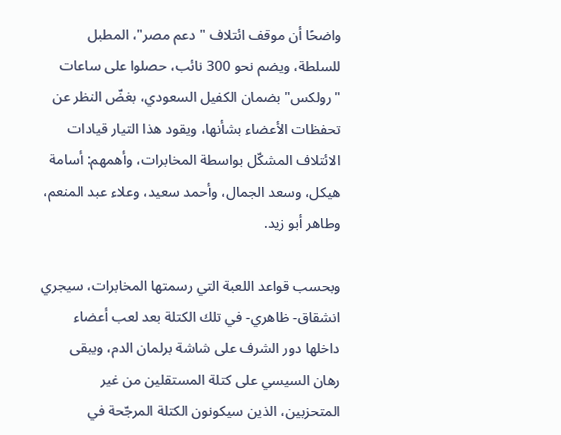واضحًا أن موقف ائتلاف "دعم مصر"، المطبل للسلطة، ويضم نحو 300 نائب، حصلوا على ساعات "رولكس" بضمان الكفيل السعودي، بغضّ النظر عن تحفظات الأعضاء بشأنها، ويقود هذا التيار قيادات الائتلاف المشكّل بواسطة المخابرات، وأهمهم: أسامة هيكل، وسعد الجمال، وأحمد سعيد، وعلاء عبد المنعم، وطاهر أبو زيد.

وبحسب قواعد اللعبة التي رسمتها المخابرات، سيجري انشقاق- ظاهري- في تلك الكتلة بعد لعب أعضاء داخلها دور الشرف على شاشة برلمان الدم، ويبقى رهان السيسي على كتلة المستقلين من غير المتحزبين، الذين سيكونون الكتلة المرجّحة في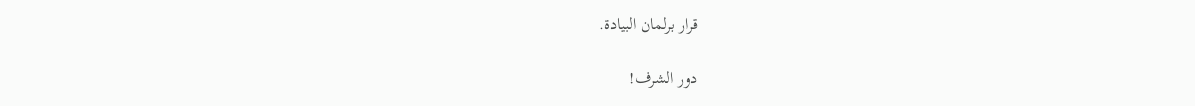قرار برلمان البيادة.

دور الشرف!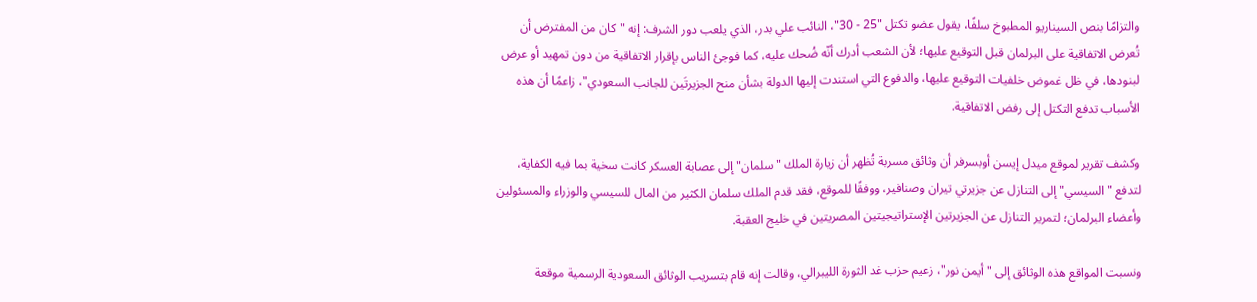والتزامًا بنص السيناريو المطبوخ سلفًا، يقول عضو تكتل "25 - 30"، النائب علي بدر، الذي يلعب دور الشرف: إنه "كان من المفترض أن تُعرض الاتفاقية على البرلمان قبل التوقيع عليها؛ لأن الشعب أدرك أنّه ضُحك عليه، كما فوجئ الناس بإقرار الاتفاقية من دون تمهيد أو عرض لبنودها، في ظل غموض خلفيات التوقيع عليها، والدفوع التي استندت إليها الدولة بشأن منح الجزيرتَين للجانب السعودي"، زاعمًا أن هذه الأسباب تدفع التكتل إلى رفض الاتفاقية.

وكشف تقرير لموقع ميدل إيسن أوبسرفر أن وثائق مسربة تُظهر أن زيارة الملك "سلمان" إلى عصابة العسكر كانت سخية بما فيه الكفاية، لتدفع "السيسي" إلى التنازل عن جزيرتي تيران وصنافير، ووفقًا للموقع، فقد قدم الملك سلمان الكثير من المال للسيسي والوزراء والمسئولين وأعضاء البرلمان؛ لتمرير التنازل عن الجزيرتين الإستراتيجيتين المصريتين في خليج العقبة.

ونسبت المواقع هذه الوثائق إلى "أيمن نور"، زعيم حزب غد الثورة الليبرالي، وقالت إنه قام بتسريب الوثائق السعودية الرسمية موقعة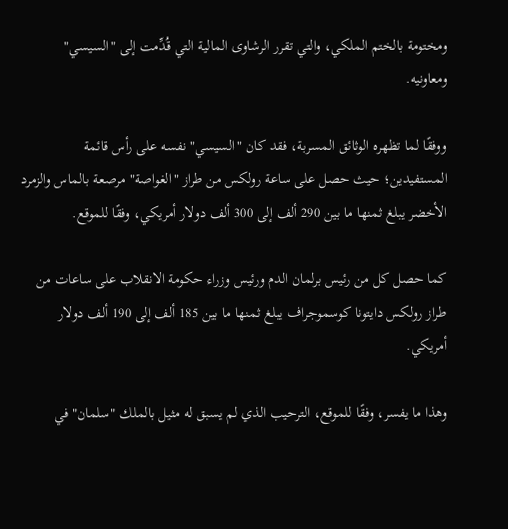ومختومة بالختم الملكي، والتي تقرر الرشاوى المالية التي قُدِّمت إلى "السيسي" ومعاونيه.

ووفقًا لما تظهره الوثائق المسربة، فقد كان "السيسي" نفسه على رأس قائمة المستفيدين؛ حيث حصل على ساعة رولكس من طراز "الغواصة" مرصعة بالماس والزمرد الأخضر يبلغ ثمنها ما بين 290 ألف إلى 300 ألف دولار أمريكي، وفقًا للموقع.

كما حصل كل من رئيس برلمان الدم ورئيس وزراء حكومة الانقلاب على ساعات من طراز رولكس دايتونا كوسموجراف يبلغ ثمنها ما بين 185 ألف إلى 190 ألف دولار أمريكي.

وهذا ما يفسر، وفقًا للموقع، الترحيب الذي لم يسبق له مثيل بالملك "سلمان" في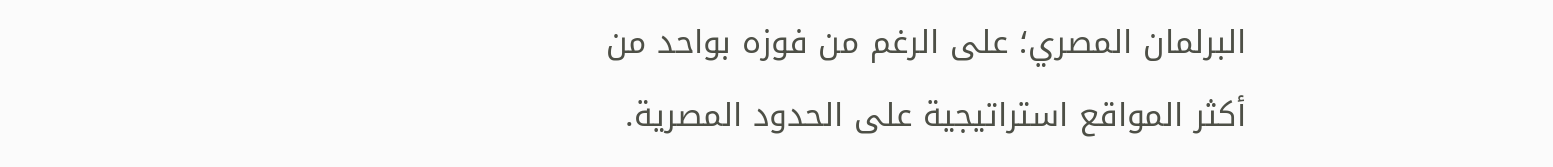البرلمان المصري؛ على الرغم من فوزه بواحد من أكثر المواقع استراتيجية على الحدود المصرية.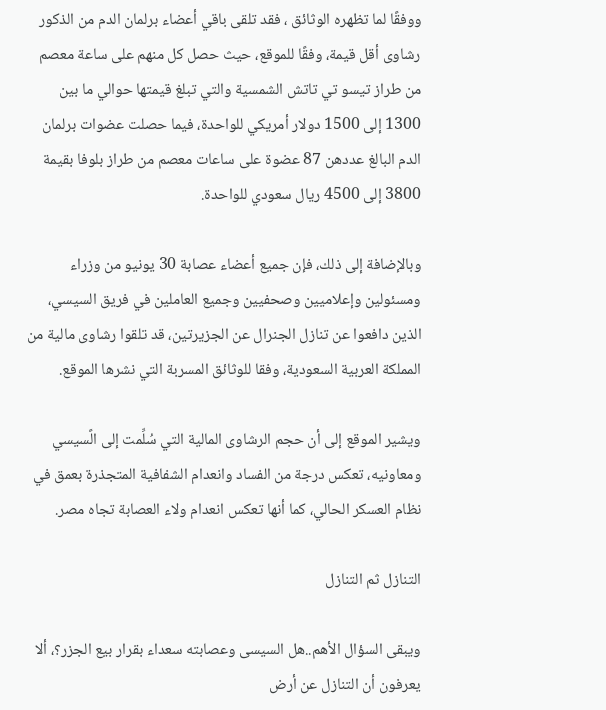ووفقًا لما تظهره الوثائق ، فقد تلقى باقي أعضاء برلمان الدم من الذكور رشاوى أقل قيمة، وفقًا للموقع، حيث حصل كل منهم على ساعة معصم من طراز تيسو تي تاتش الشمسية والتي تبلغ قيمتها حوالي ما بين 1300 إلى 1500 دولار أمريكي للواحدة، فيما حصلت عضوات برلمان الدم البالغ عددهن 87 عضوة على ساعات معصم من طراز بلوفا بقيمة 3800 إلى 4500 ريال سعودي للواحدة.

وبالإضافة إلى ذلك، فإن جميع أعضاء عصابة 30 يونيو من وزراء ومسئولين وإعلاميين وصحفيين وجميع العاملين في فريق السيسي، الذين دافعوا عن تنازل الجنرال عن الجزيرتين، قد تلقوا رشاوى مالية من المملكة العربية السعودية، وفقا للوثائق المسربة التي نشرها الموقع.

ويشير الموقع إلى أن حجم الرشاوى المالية التي سُلِّمت إلى الًسيسي ومعاونيه، تعكس درجة من الفساد وانعدام الشفافية المتجذرة بعمق في نظام العسكر الحالي، كما أنها تعكس انعدام ولاء العصابة تجاه مصر.

التنازل ثم التنازل

ويبقى السؤال الأهم..هل السيسى وعصابته سعداء بقرار بيع الجزر؟، ألا يعرفون أن التنازل عن أرض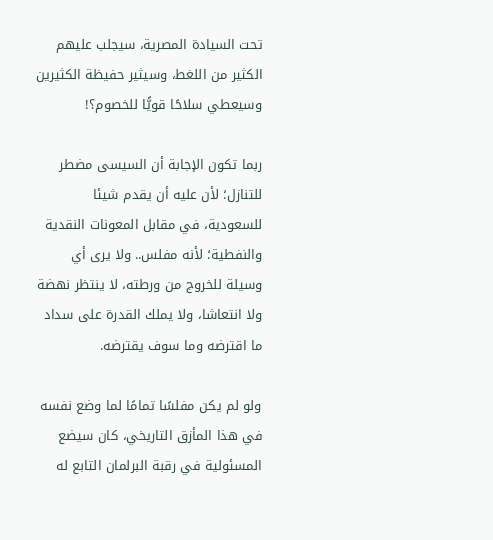تحت السيادة المصرية، سيجلب عليهم الكثير من اللغط، وسيثير حفيظة الكثيرين وسيعطي سلاحًا قويًّا للخصوم؟!

ربما تكون الإجابة أن السيسى مضطر للتنازل؛ لأن عليه أن يقدم شيئا للسعودية، في مقابل المعونات النقدية والنفطية؛ لأنه مفلس.. ولا يرى أي وسيلة للخروج من ورطته، لا ينتظر نهضة ولا انتعاشا، ولا يملك القدرة على سداد ما اقترضه وما سوف يقترضه.

ولو لم يكن مفلسًا تمامًا لما وضع نفسه في هذا المأزق التاريخي، كان سيضع المسئولية في رقبة البرلمان التابع له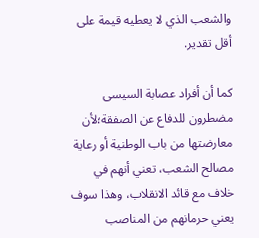والشعب الذي لا يعطيه قيمة على أقل تقدير.

كما أن أفراد عصابة السيسى مضطرون للدفاع عن الصفقة؛لأن معارضتها من باب الوطنية أو رعاية مصالح الشعب، تعني أنهم في خلاف مع قائد الانقلاب، وهذا سوف يعني حرمانهم من المناصب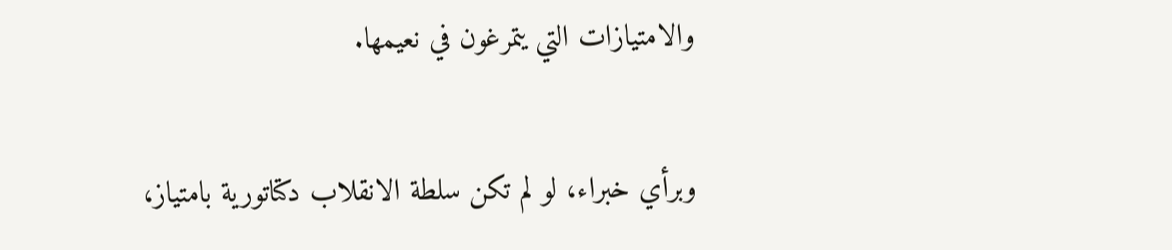والامتيازات التي يتمرغون في نعيمها.

وبرأي خبراء، لو لم تكن سلطة الانقلاب دكتاتورية بامتياز،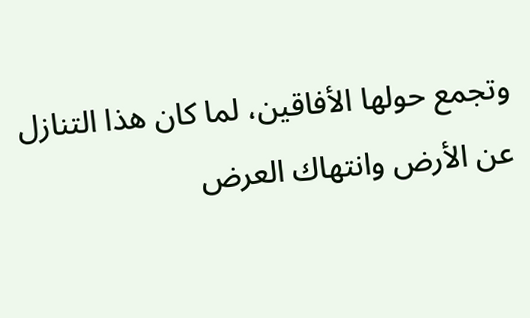وتجمع حولها الأفاقين، لما كان هذا التنازل عن الأرض وانتهاك العرض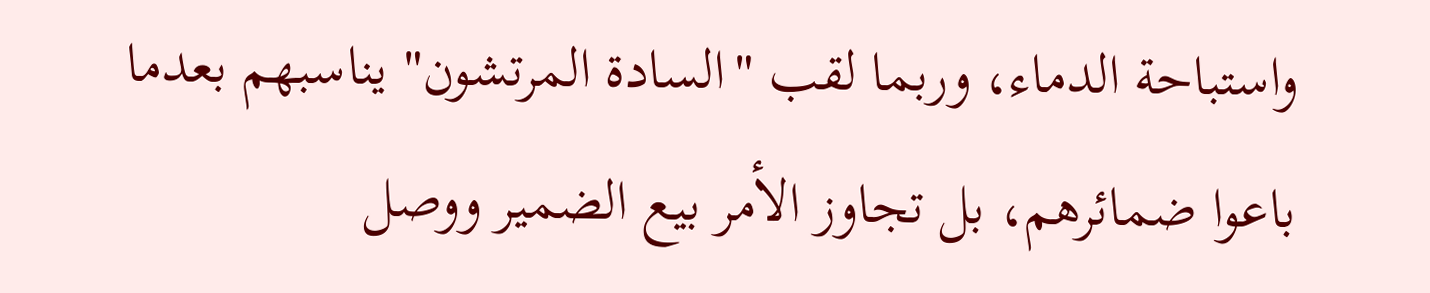واستباحة الدماء، وربما لقب "السادة المرتشون" يناسبهم بعدما باعوا ضمائرهم، بل تجاوز الأمر بيع الضمير ووصل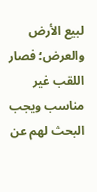لبيع الأرض والعرض؛ فصار اللقب غير مناسب ويجب البحث لهم عن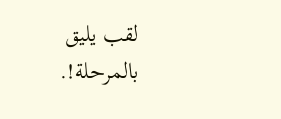لقب يليق بالمرحلة!.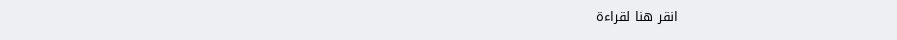انقر هنا لقراءة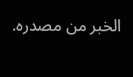الخبر من مصدره.